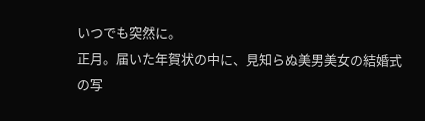いつでも突然に。
正月。届いた年賀状の中に、見知らぬ美男美女の結婚式の写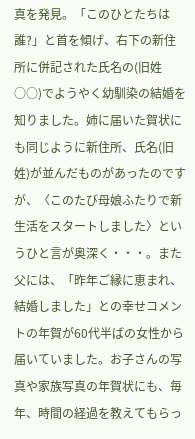真を発見。「このひとたちは誰?」と首を傾げ、右下の新住所に併記された氏名の(旧姓○○)でようやく幼馴染の結婚を知りました。姉に届いた賀状にも同じように新住所、氏名(旧姓)が並んだものがあったのですが、〈このたび母娘ふたりで新生活をスタートしました〉というひと言が奥深く・・・。また父には、「昨年ご縁に恵まれ、結婚しました」との幸せコメントの年賀が60代半ばの女性から届いていました。お子さんの写真や家族写真の年賀状にも、毎年、時間の経過を教えてもらっ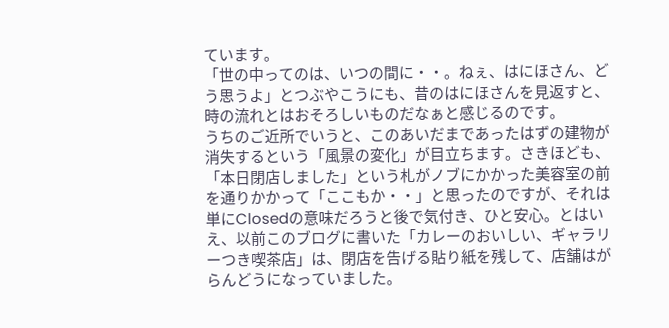ています。
「世の中ってのは、いつの間に・・。ねぇ、はにほさん、どう思うよ」とつぶやこうにも、昔のはにほさんを見返すと、時の流れとはおそろしいものだなぁと感じるのです。
うちのご近所でいうと、このあいだまであったはずの建物が消失するという「風景の変化」が目立ちます。さきほども、「本日閉店しました」という札がノブにかかった美容室の前を通りかかって「ここもか・・」と思ったのですが、それは単にClosedの意味だろうと後で気付き、ひと安心。とはいえ、以前このブログに書いた「カレーのおいしい、ギャラリーつき喫茶店」は、閉店を告げる貼り紙を残して、店舗はがらんどうになっていました。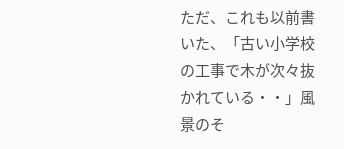ただ、これも以前書いた、「古い小学校の工事で木が次々抜かれている・・」風景のそ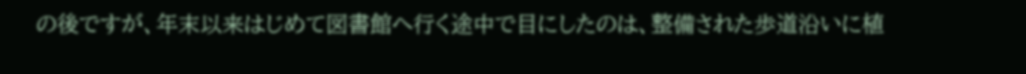の後ですが、年末以来はじめて図書館へ行く途中で目にしたのは、整備された歩道沿いに植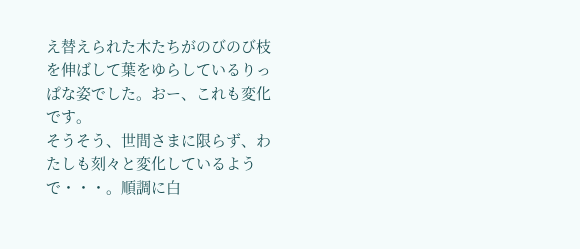え替えられた木たちがのびのび枝を伸ばして葉をゆらしているりっぱな姿でした。おー、これも変化です。
そうそう、世間さまに限らず、わたしも刻々と変化しているようで・・・。順調に白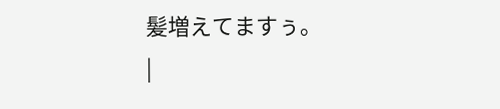髪増えてますぅ。
|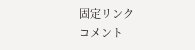固定リンク
コメント